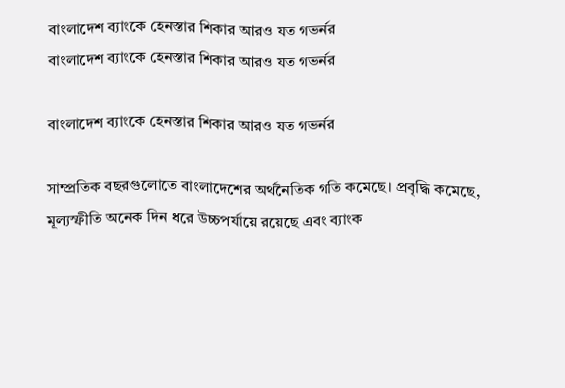বাংলাদেশ ব্যাংকে হেনস্তার শিকার আরও যত গভর্নর
বাংলাদেশ ব্যাংকে হেনস্তার শিকার আরও যত গভর্নর

বাংলাদেশ ব্যাংকে হেনস্তার শিকার আরও যত গভর্নর

সাম্প্রতিক বছরগুলোতে বাংলাদেশের অর্থনৈতিক গতি কমেছে। প্রবৃদ্ধি কমেছে, মূল্যস্ফীতি অনেক দিন ধরে উচ্চপর্যায়ে রয়েছে এবং ব্যাংক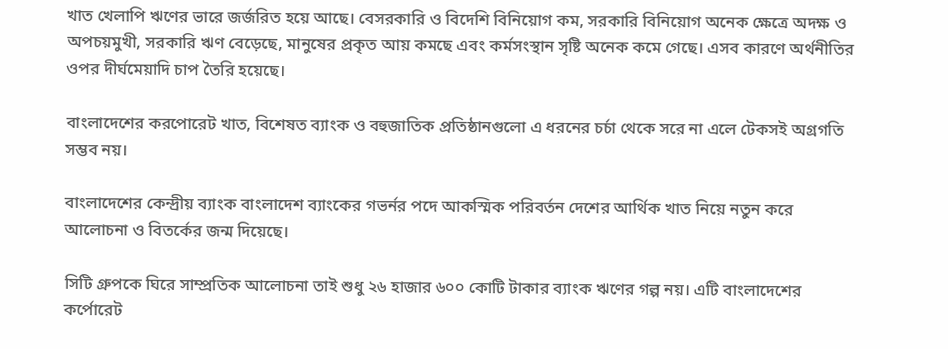খাত খেলাপি ঋণের ভারে জর্জরিত হয়ে আছে। বেসরকারি ও বিদেশি বিনিয়োগ কম, সরকারি বিনিয়োগ অনেক ক্ষেত্রে অদক্ষ ও অপচয়মুখী, সরকারি ঋণ বেড়েছে, মানুষের প্রকৃত আয় কমছে এবং কর্মসংস্থান সৃষ্টি অনেক কমে গেছে। এসব কারণে অর্থনীতির ওপর দীর্ঘমেয়াদি চাপ তৈরি হয়েছে।

বাংলাদেশের করপোরেট খাত, বিশেষত ব্যাংক ও বহুজাতিক প্রতিষ্ঠানগুলো এ ধরনের চর্চা থেকে সরে না এলে টেকসই অগ্রগতি সম্ভব নয়।

বাংলাদেশের কেন্দ্রীয় ব্যাংক বাংলাদেশ ব্যাংকের গভর্নর পদে আকস্মিক পরিবর্তন দেশের আর্থিক খাত নিয়ে নতুন করে আলোচনা ও বিতর্কের জন্ম দিয়েছে।

সিটি গ্রুপকে ঘিরে সাম্প্রতিক আলোচনা তাই শুধু ২৬ হাজার ৬০০ কোটি টাকার ব্যাংক ঋণের গল্প নয়। এটি বাংলাদেশের কর্পোরেট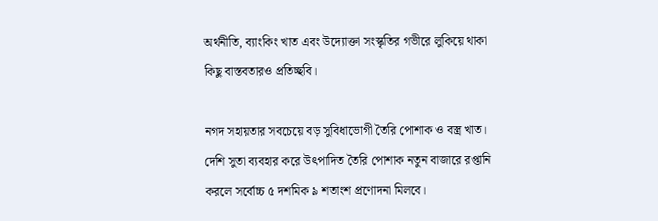অর্থনীতি, ব্যাংকিং খাত এবং উদ্যোক্তা সংস্কৃতির গভীরে লুকিয়ে থাকা কিছু বাস্তবতারও প্রতিচ্ছবি।

নগদ সহায়তার সবচেয়ে বড় সুবিধাভোগী তৈরি পোশাক ও বস্ত্র খাত। দেশি সুতা ব্যবহার করে উৎপাদিত তৈরি পোশাক নতুন বাজারে রপ্তানি করলে সর্বোচ্চ ৫ দশমিক ৯ শতাংশ প্রণোদনা মিলবে।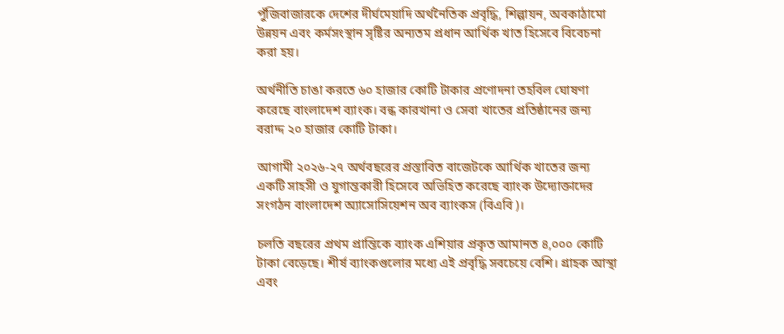পুঁজিবাজারকে দেশের দীর্ঘমেয়াদি অর্থনৈতিক প্রবৃদ্ধি, শিল্পায়ন, অবকাঠামো উন্নয়ন এবং কর্মসংস্থান সৃষ্টির অন্যতম প্রধান আর্থিক খাত হিসেবে বিবেচনা করা হয়।

অর্থনীতি চাঙা করতে ৬০ হাজার কোটি টাকার প্রণোদনা তহবিল ঘোষণা করেছে বাংলাদেশ ব্যাংক। বন্ধ কারখানা ও সেবা খাতের প্রতিষ্ঠানের জন্য বরাদ্দ ২০ হাজার কোটি টাকা।

আগামী ২০২৬-২৭ অর্থবছরের প্রস্তাবিত বাজেটকে আর্থিক খাতের জন্য একটি সাহসী ও যুগান্তকারী হিসেবে অভিহিত করেছে ব্যাংক উদ্যোক্তাদের সংগঠন বাংলাদেশ অ্যাসোসিয়েশন অব ব্যাংকস (বিএবি)।

চলতি বছরের প্রথম প্রান্তিকে ব্যাংক এশিয়ার প্রকৃত আমানত ৪,০০০ কোটি টাকা বেড়েছে। শীর্ষ ব্যাংকগুলোর মধ্যে এই প্রবৃদ্ধি সবচেয়ে বেশি। গ্রাহক আস্থা এবং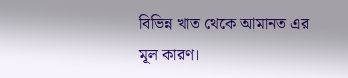বিভিন্ন খাত থেকে আমানত এর মূল কারণ।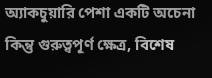অ্যাকচুয়ারি পেশা একটি অচেনা কিন্তু গুরুত্বপূর্ণ ক্ষেত্র, বিশেষ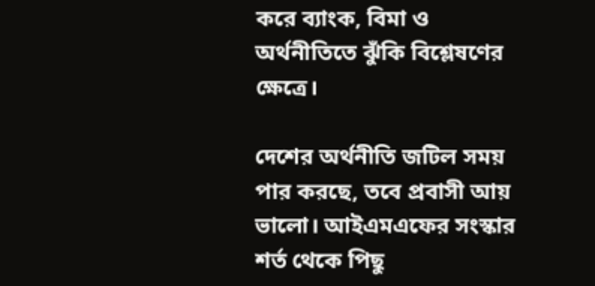করে ব্যাংক, বিমা ও অর্থনীতিতে ঝুঁকি বিশ্লেষণের ক্ষেত্রে।

দেশের অর্থনীতি জটিল সময় পার করছে, তবে প্রবাসী আয় ভালো। আইএমএফের সংস্কার শর্ত থেকে পিছু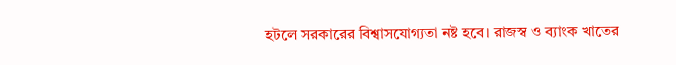হটলে সরকারের বিশ্বাসযোগ্যতা নষ্ট হবে। রাজস্ব ও ব্যাংক খাতের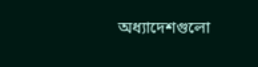অধ্যাদেশগুলো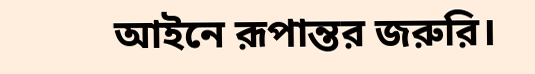আইনে রূপান্তর জরুরি।